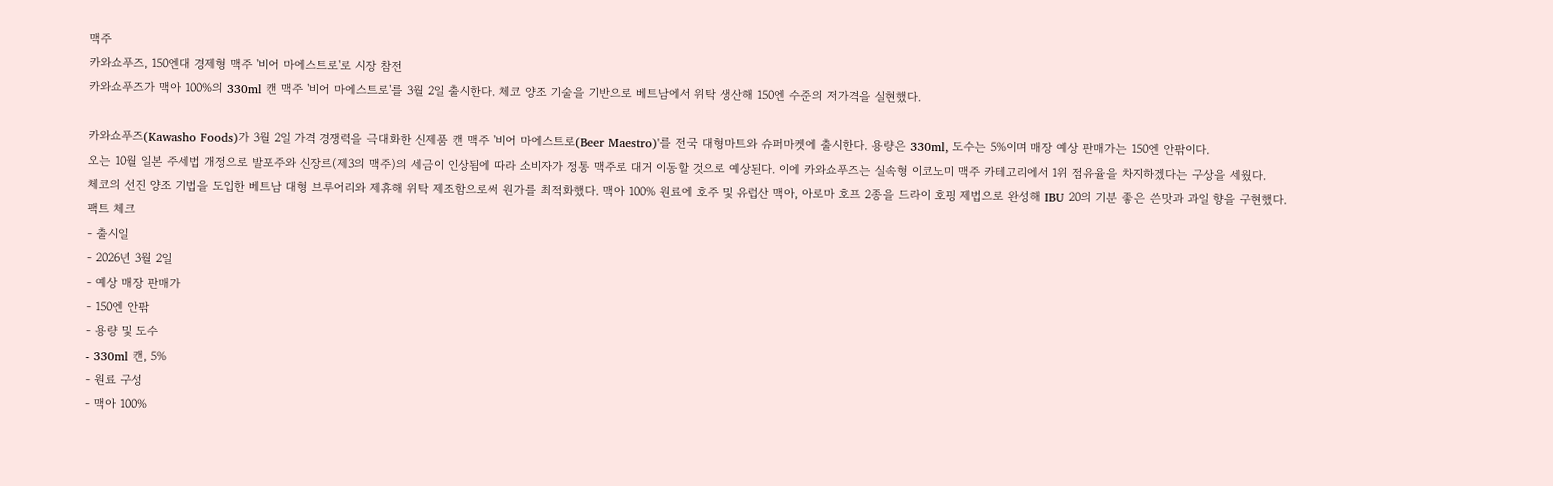맥주
카와쇼푸즈, 150엔대 경제형 맥주 '비어 마에스트로'로 시장 참전
카와쇼푸즈가 맥아 100%의 330ml 캔 맥주 '비어 마에스트로'를 3월 2일 출시한다. 체코 양조 기술을 기반으로 베트남에서 위탁 생산해 150엔 수준의 저가격을 실현했다.

카와쇼푸즈(Kawasho Foods)가 3월 2일 가격 경쟁력을 극대화한 신제품 캔 맥주 '비어 마에스트로(Beer Maestro)'를 전국 대형마트와 슈퍼마켓에 출시한다. 용량은 330ml, 도수는 5%이며 매장 예상 판매가는 150엔 안팎이다.
오는 10월 일본 주세법 개정으로 발포주와 신장르(제3의 맥주)의 세금이 인상됨에 따라 소비자가 정통 맥주로 대거 이동할 것으로 예상된다. 이에 카와쇼푸즈는 실속형 이코노미 맥주 카테고리에서 1위 점유율을 차지하겠다는 구상을 세웠다.
체코의 선진 양조 기법을 도입한 베트남 대형 브루어리와 제휴해 위탁 제조함으로써 원가를 최적화했다. 맥아 100% 원료에 호주 및 유럽산 맥아, 아로마 호프 2종을 드라이 호핑 제법으로 완성해 IBU 20의 기분 좋은 쓴맛과 과일 향을 구현했다.
팩트 체크
- 출시일
- 2026년 3월 2일
- 예상 매장 판매가
- 150엔 안팎
- 용량 및 도수
- 330ml 캔, 5%
- 원료 구성
- 맥아 100%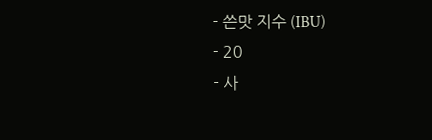- 쓴맛 지수 (IBU)
- 20
- 사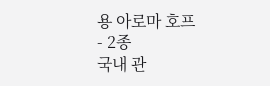용 아로마 호프
- 2종
국내 관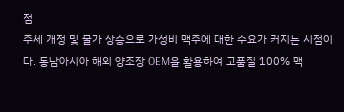점
주세 개정 및 물가 상승으로 가성비 맥주에 대한 수요가 커지는 시점이다. 동남아시아 해외 양조장 OEM을 활용하여 고품질 100% 맥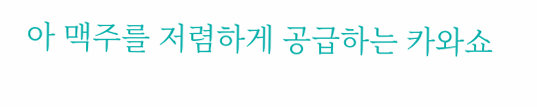아 맥주를 저렴하게 공급하는 카와쇼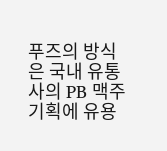푸즈의 방식은 국내 유통사의 PB 맥주 기획에 유용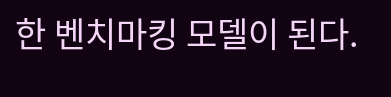한 벤치마킹 모델이 된다.